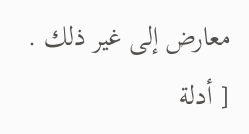معارض إلى غير ذلك .
[ أدلة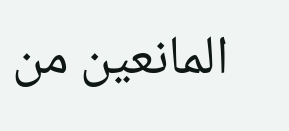المانعين من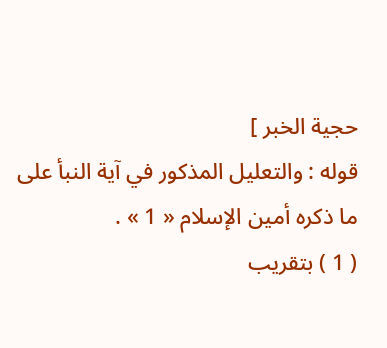حجية الخبر ]
قوله : والتعليل المذكور في آية النبأ على ما ذكره أمين الإسلام « 1 » .
( 1 ) بتقريب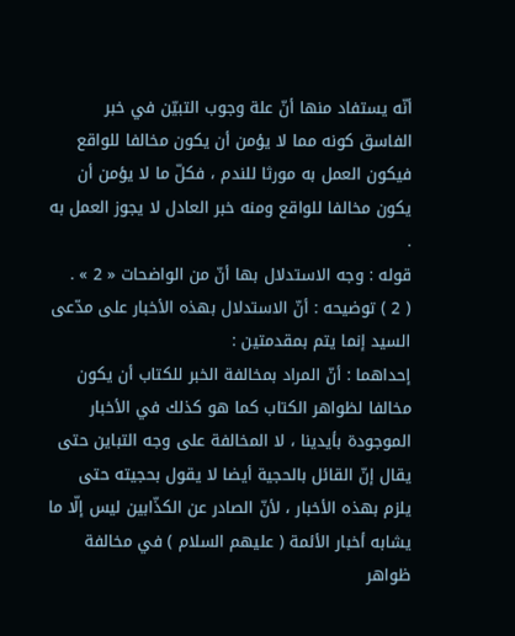أنّه يستفاد منها أنّ علة وجوب التبيّن في خبر الفاسق كونه مما لا يؤمن أن يكون مخالفا للواقع فيكون العمل به مورثا للندم ، فكلّ ما لا يؤمن أن يكون مخالفا للواقع ومنه خبر العادل لا يجوز العمل به .
قوله : وجه الاستدلال بها أنّ من الواضحات « 2 » .
( 2 ) توضيحه : أنّ الاستدلال بهذه الأخبار على مدّعى السيد إنما يتم بمقدمتين :
إحداهما : أنّ المراد بمخالفة الخبر للكتاب أن يكون مخالفا لظواهر الكتاب كما هو كذلك في الأخبار الموجودة بأيدينا ، لا المخالفة على وجه التباين حتى يقال إنّ القائل بالحجية أيضا لا يقول بحجيته حتى يلزم بهذه الأخبار ، لأنّ الصادر عن الكذّابين ليس إلّا ما يشابه أخبار الأئمة ( عليهم السلام ) في مخالفة ظواهر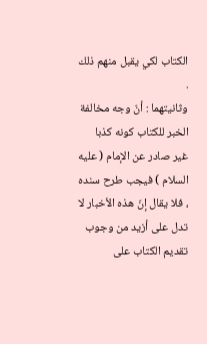الكتاب لكي يقبل منهم ذلك .
وثانيتهما : أنّ وجه مخالفة الخبر للكتاب كونه كذبا غير صادر عن الإمام ( عليه السلام ) فيجب طرح سنده ، فلا يقال إنّ هذه الأخبار لا تدل على أزيد من وجوب تقديم الكتاب على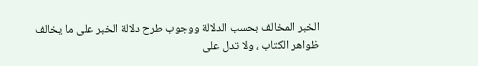الخبر المخالف بحسب الدلالة ووجوب طرح دلالة الخبر على ما يخالف ظواهر الكتاب ، ولا تدل على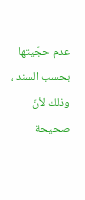عدم حجّيتها بحسب السند ، وذلك لأنّ صحيحة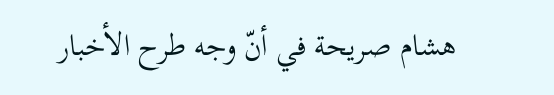هشام صريحة في أنّ وجه طرح الأخبار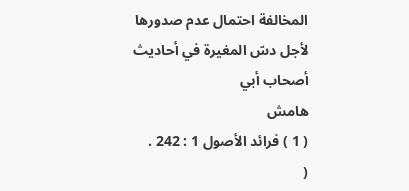المخالفة احتمال عدم صدورها لأجل دسّ المغيرة في أحاديث أصحاب أبي
هامش
( 1 ) فرائد الأصول 1 : 242 .
(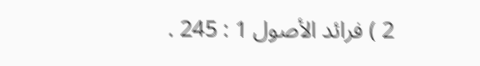2 ) فرائد الأصول 1 : 245 .